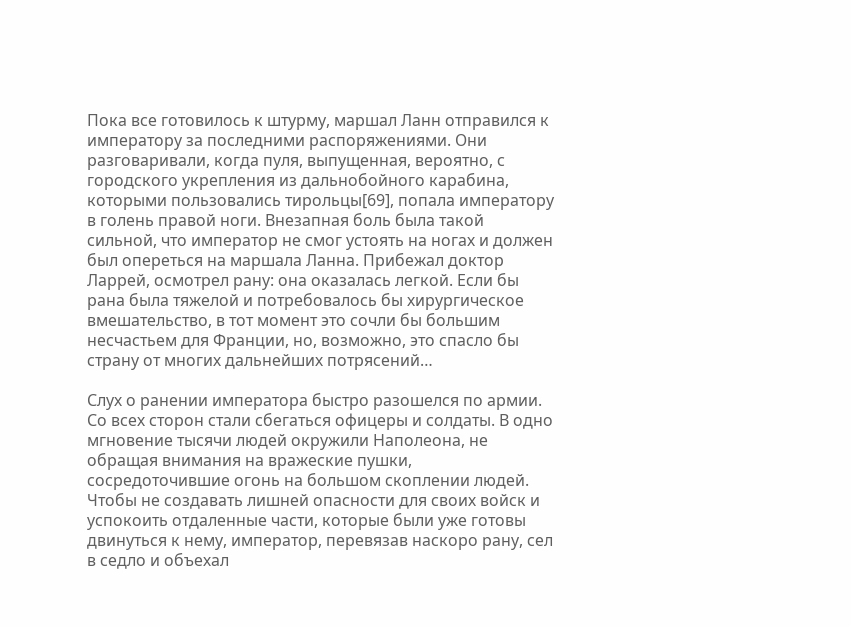Пока все готовилось к штурму, маршал Ланн отправился к императору за последними распоряжениями. Они разговаривали, когда пуля, выпущенная, вероятно, с городского укрепления из дальнобойного карабина, которыми пользовались тирольцы[69], попала императору в голень правой ноги. Внезапная боль была такой сильной, что император не смог устоять на ногах и должен был опереться на маршала Ланна. Прибежал доктор Ларрей, осмотрел рану: она оказалась легкой. Если бы рана была тяжелой и потребовалось бы хирургическое вмешательство, в тот момент это сочли бы большим несчастьем для Франции, но, возможно, это спасло бы страну от многих дальнейших потрясений…

Слух о ранении императора быстро разошелся по армии. Со всех сторон стали сбегаться офицеры и солдаты. В одно мгновение тысячи людей окружили Наполеона, не обращая внимания на вражеские пушки, сосредоточившие огонь на большом скоплении людей. Чтобы не создавать лишней опасности для своих войск и успокоить отдаленные части, которые были уже готовы двинуться к нему, император, перевязав наскоро рану, сел в седло и объехал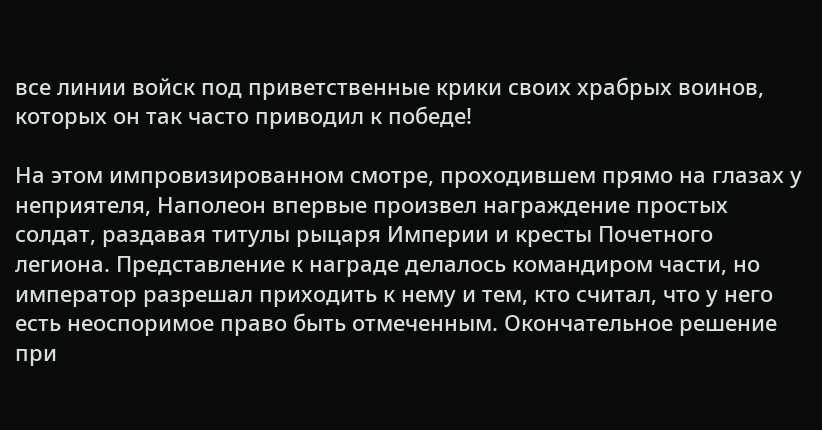все линии войск под приветственные крики своих храбрых воинов, которых он так часто приводил к победе!

На этом импровизированном смотре, проходившем прямо на глазах у неприятеля, Наполеон впервые произвел награждение простых солдат, раздавая титулы рыцаря Империи и кресты Почетного легиона. Представление к награде делалось командиром части, но император разрешал приходить к нему и тем, кто считал, что у него есть неоспоримое право быть отмеченным. Окончательное решение при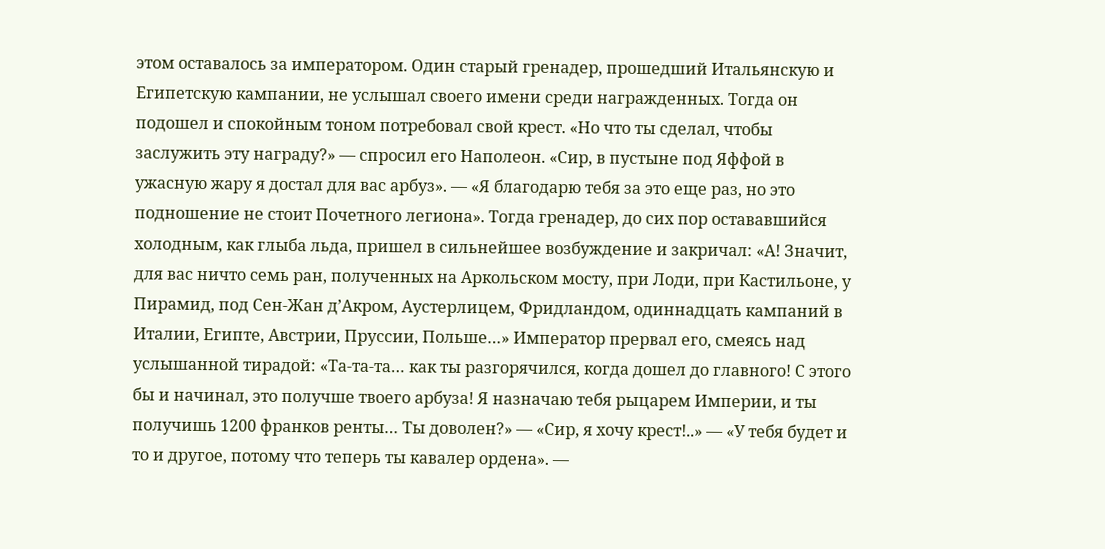этом оставалось за императором. Один старый гренадер, прошедший Итальянскую и Египетскую кампании, не услышал своего имени среди награжденных. Тогда он подошел и спокойным тоном потребовал свой крест. «Но что ты сделал, чтобы заслужить эту награду?» — спросил его Наполеон. «Сир, в пустыне под Яффой в ужасную жару я достал для вас арбуз». — «Я благодарю тебя за это еще раз, но это подношение не стоит Почетного легиона». Тогда гренадер, до сих пор остававшийся холодным, как глыба льда, пришел в сильнейшее возбуждение и закричал: «А! Значит, для вас ничто семь ран, полученных на Аркольском мосту, при Лоди, при Кастильоне, у Пирамид, под Сен-Жан д’Акром, Аустерлицем, Фридландом, одиннадцать кампаний в Италии, Египте, Австрии, Пруссии, Польше…» Император прервал его, смеясь над услышанной тирадой: «Та-та-та… как ты разгорячился, когда дошел до главного! С этого бы и начинал, это получше твоего арбуза! Я назначаю тебя рыцарем Империи, и ты получишь 1200 франков ренты… Ты доволен?» — «Сир, я хочу крест!..» — «У тебя будет и то и другое, потому что теперь ты кавалер ордена». —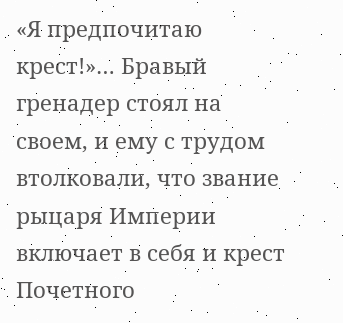«Я предпочитаю крест!»… Бравый гренадер стоял на своем, и ему с трудом втолковали, что звание рыцаря Империи включает в себя и крест Почетного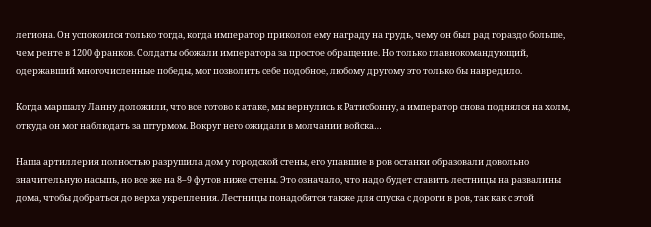легиона. Он успокоился только тогда, когда император приколол ему награду на грудь, чему он был рад гораздо больше, чем ренте в 1200 франков. Солдаты обожали императора за простое обращение. Но только главнокомандующий, одержавший многочисленные победы, мог позволить себе подобное, любому другому это только бы навредило.

Когда маршалу Ланну доложили, что все готово к атаке, мы вернулись к Ратисбонну, а император снова поднялся на холм, откуда он мог наблюдать за штурмом. Вокруг него ожидали в молчании войска…

Наша артиллерия полностью разрушила дом у городской стены, его упавшие в ров останки образовали довольно значительную насыпь, но все же на 8–9 футов ниже стены. Это означало, что надо будет ставить лестницы на развалины дома, чтобы добраться до верха укрепления. Лестницы понадобятся также для спуска с дороги в ров, так как с этой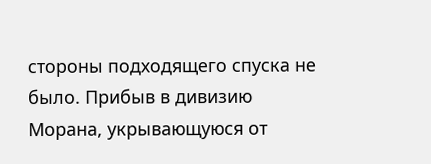стороны подходящего спуска не было. Прибыв в дивизию Морана, укрывающуюся от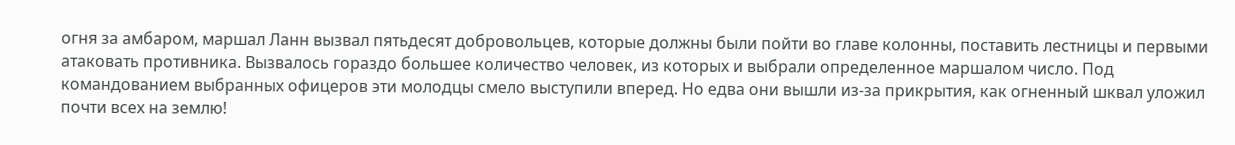огня за амбаром, маршал Ланн вызвал пятьдесят добровольцев, которые должны были пойти во главе колонны, поставить лестницы и первыми атаковать противника. Вызвалось гораздо большее количество человек, из которых и выбрали определенное маршалом число. Под командованием выбранных офицеров эти молодцы смело выступили вперед. Но едва они вышли из-за прикрытия, как огненный шквал уложил почти всех на землю!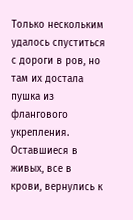Только нескольким удалось спуститься с дороги в ров, но там их достала пушка из флангового укрепления. Оставшиеся в живых, все в крови, вернулись к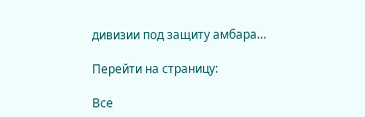дивизии под защиту амбара…

Перейти на страницу:

Все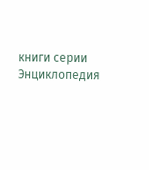книги серии Энциклопедия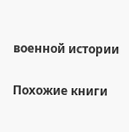военной истории

Похожие книги